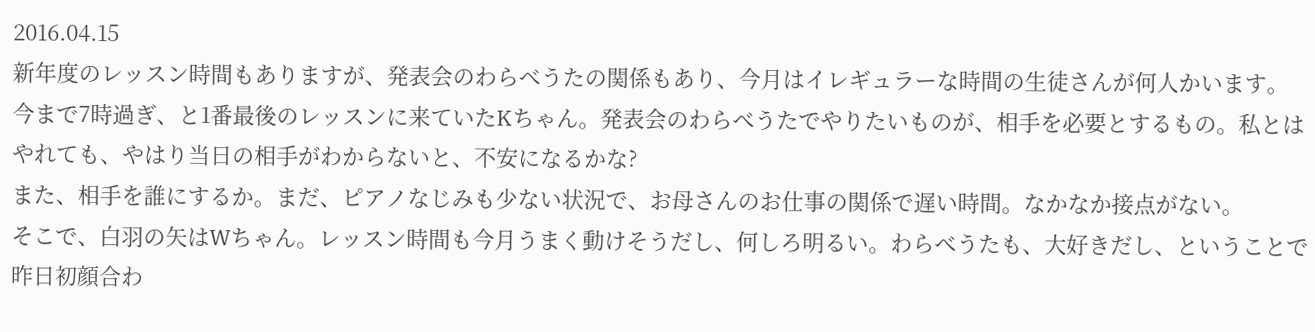2016.04.15
新年度のレッスン時間もありますが、発表会のわらべうたの関係もあり、今月はイレギュラーな時間の生徒さんが何人かいます。
今まで7時過ぎ、と1番最後のレッスンに来ていたKちゃん。発表会のわらべうたでやりたいものが、相手を必要とするもの。私とはやれても、やはり当日の相手がわからないと、不安になるかな?
また、相手を誰にするか。まだ、ピアノなじみも少ない状況で、お母さんのお仕事の関係で遅い時間。なかなか接点がない。
そこで、白羽の矢はWちゃん。レッスン時間も今月うまく動けそうだし、何しろ明るい。わらべうたも、大好きだし、ということで昨日初顔合わ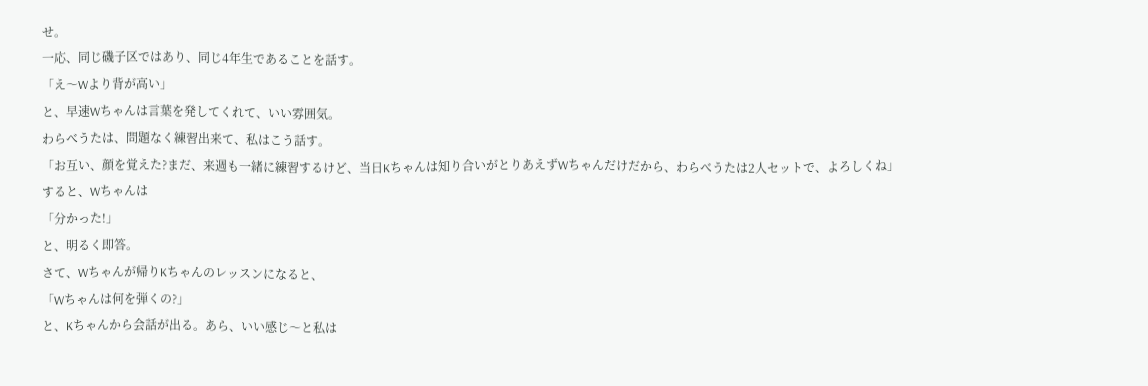せ。
一応、同じ磯子区ではあり、同じ4年生であることを話す。
「え〜Wより背が高い」
と、早速Wちゃんは言葉を発してくれて、いい雰囲気。
わらべうたは、問題なく練習出来て、私はこう話す。
「お互い、顔を覚えた?まだ、来週も一緒に練習するけど、当日Kちゃんは知り合いがとりあえずWちゃんだけだから、わらべうたは2人セットで、よろしくね」
すると、Wちゃんは
「分かった!」
と、明るく即答。
さて、Wちゃんが帰りKちゃんのレッスンになると、
「Wちゃんは何を弾くの?」
と、Kちゃんから会話が出る。あら、いい感じ〜と私は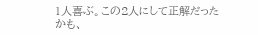1人喜ぶ。この2人にして正解だったかも、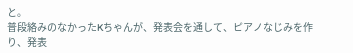と。
普段絡みのなかったKちゃんが、発表会を通して、ピアノなじみを作り、発表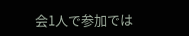会1人で参加では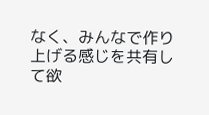なく、みんなで作り上げる感じを共有して欲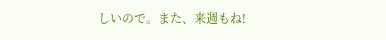しいので。また、来週もね!